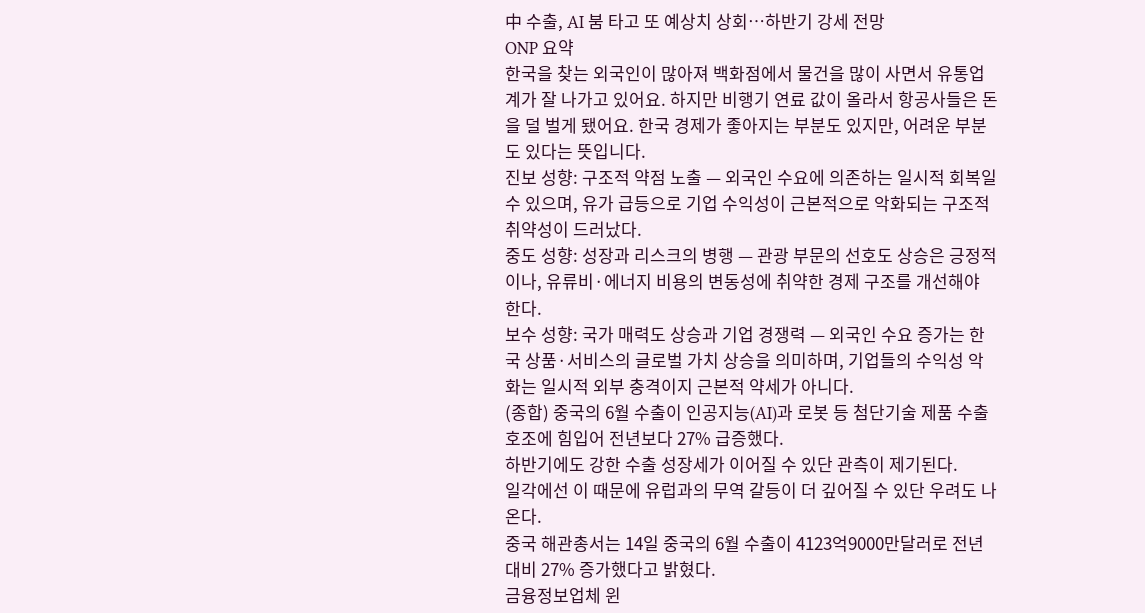中 수출, AI 붐 타고 또 예상치 상회…하반기 강세 전망
ONP 요약
한국을 찾는 외국인이 많아져 백화점에서 물건을 많이 사면서 유통업계가 잘 나가고 있어요. 하지만 비행기 연료 값이 올라서 항공사들은 돈을 덜 벌게 됐어요. 한국 경제가 좋아지는 부분도 있지만, 어려운 부분도 있다는 뜻입니다.
진보 성향: 구조적 약점 노출 — 외국인 수요에 의존하는 일시적 회복일 수 있으며, 유가 급등으로 기업 수익성이 근본적으로 악화되는 구조적 취약성이 드러났다.
중도 성향: 성장과 리스크의 병행 — 관광 부문의 선호도 상승은 긍정적이나, 유류비·에너지 비용의 변동성에 취약한 경제 구조를 개선해야 한다.
보수 성향: 국가 매력도 상승과 기업 경쟁력 — 외국인 수요 증가는 한국 상품·서비스의 글로벌 가치 상승을 의미하며, 기업들의 수익성 악화는 일시적 외부 충격이지 근본적 약세가 아니다.
(종합) 중국의 6월 수출이 인공지능(AI)과 로봇 등 첨단기술 제품 수출 호조에 힘입어 전년보다 27% 급증했다.
하반기에도 강한 수출 성장세가 이어질 수 있단 관측이 제기된다.
일각에선 이 때문에 유럽과의 무역 갈등이 더 깊어질 수 있단 우려도 나온다.
중국 해관총서는 14일 중국의 6월 수출이 4123억9000만달러로 전년대비 27% 증가했다고 밝혔다.
금융정보업체 윈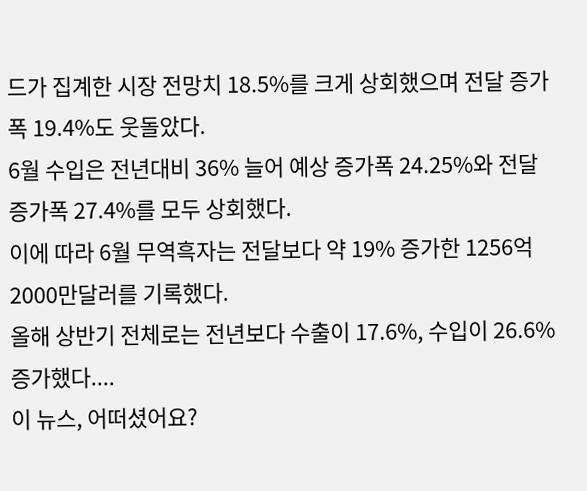드가 집계한 시장 전망치 18.5%를 크게 상회했으며 전달 증가폭 19.4%도 웃돌았다.
6월 수입은 전년대비 36% 늘어 예상 증가폭 24.25%와 전달 증가폭 27.4%를 모두 상회했다.
이에 따라 6월 무역흑자는 전달보다 약 19% 증가한 1256억2000만달러를 기록했다.
올해 상반기 전체로는 전년보다 수출이 17.6%, 수입이 26.6% 증가했다....
이 뉴스, 어떠셨어요?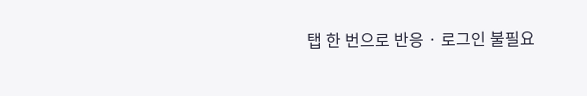탭 한 번으로 반응 · 로그인 불필요